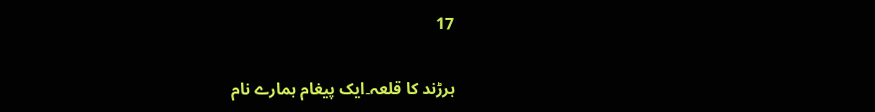17

ہرڑند کا قلعہ۔ایک پیغام ہمارے نام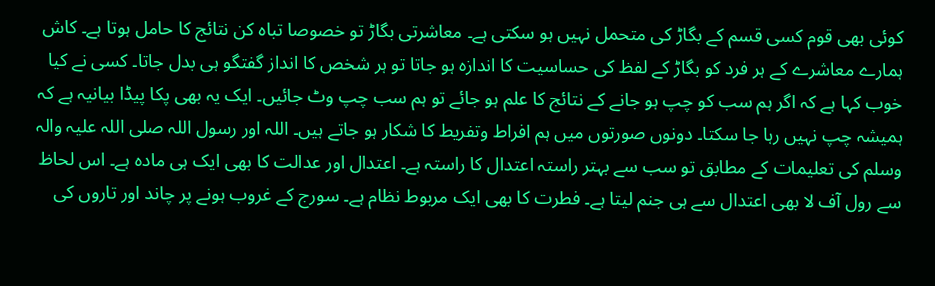کوئی بھی قوم کسی قسم کے بگاڑ کی متحمل نہیں ہو سکتی ہے۔ معاشرتی بگاڑ تو خصوصا تباہ کن نتائج کا حامل ہوتا ہے۔ کاش ہمارے معاشرے کے ہر فرد کو بگاڑ کے لفظ کی حساسیت کا اندازہ ہو جاتا تو ہر شخص کا انداز گفتگو ہی بدل جاتا۔ کسی نے کیا خوب کہا ہے کہ اگر ہم سب کو چپ ہو جانے کے نتائج کا علم ہو جائے تو ہم سب چپ وٹ جائیں۔ ایک یہ بھی پکا پیڈا بیانیہ ہے کہ ہمیشہ چپ نہیں رہا جا سکتا۔ دونوں صورتوں میں ہم افراط وتفریط کا شکار ہو جاتے ہیں۔ اللہ اور رسول اللہ صلی اللہ علیہ والہ وسلم کی تعلیمات کے مطابق تو سب سے بہتر راستہ اعتدال کا راستہ ہے۔ اعتدال اور عدالت کا بھی ایک ہی مادہ ہے۔ اس لحاظ سے رول آف لا بھی اعتدال سے ہی جنم لیتا ہے۔ فطرت کا بھی ایک مربوط نظام ہے۔ سورج کے غروب ہونے پر چاند اور تاروں کی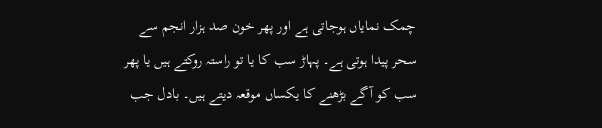چمک نمایاں ہوجاتی ہے اور پھر خون صد ہزار انجم سے سحر پیدا ہوتی ہے۔ پہاڑ سب کا یا تو راستہ روکتے ہیں یا پھر سب کو آگے بڑھنے کا یکساں موقعہ دیتے ہیں۔ بادل جب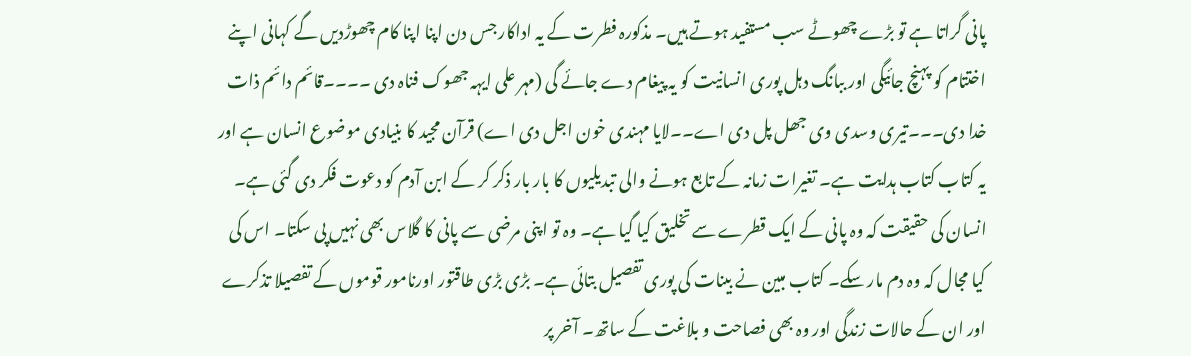پانی گراتا ہے تو بڑے چھوٹے سب مستفید ہوتے ہیں۔ مذکورہ فطرت کے یہ اداکار جس دن اپنا اپنا کام چھوڑدیں گے کہانی اپنے اختتام کو پہنچ جائیگی اور ببانگ دہل پوری انسانیت کو یہ پیغام دے جائے گی (مہر علی ایہہ جھوک فناہ دی ۔۔۔۔قائم دائم ذات خدا دی۔۔۔تیری وسدی وی جھل پل دی اے۔۔لایا مہندی خون اجل دی اے) قرآن مجید کا بنیادی موضوع انسان ہے اور یہ کتاب کتاب ہدایت ہے۔ تغیرات زمانہ کے تابع ہونے والی تبدیلیوں کا بار بار ذکر کر کے ابن آدم کو دعوت فکر دی گئی ہے۔ انسان کی حقیقت کہ وہ پانی کے ایک قطرے سے تخلیق کیا گیا ہے۔ وہ تو اپنی مرضی سے پانی کا گلاس بھی نہیں پی سکتا۔ اس کی کیا مجال کہ وہ دم مار سکے۔ کتاب مبین نے بینات کی پوری تفصیل بتائی ہے۔ بڑی بڑی طاقتور اورنامور قوموں کے تفصیلا تذکرے اور ان کے حالات زندگی اور وہ بھی فصاحت و بلاغت کے ساتھ۔ آخر پر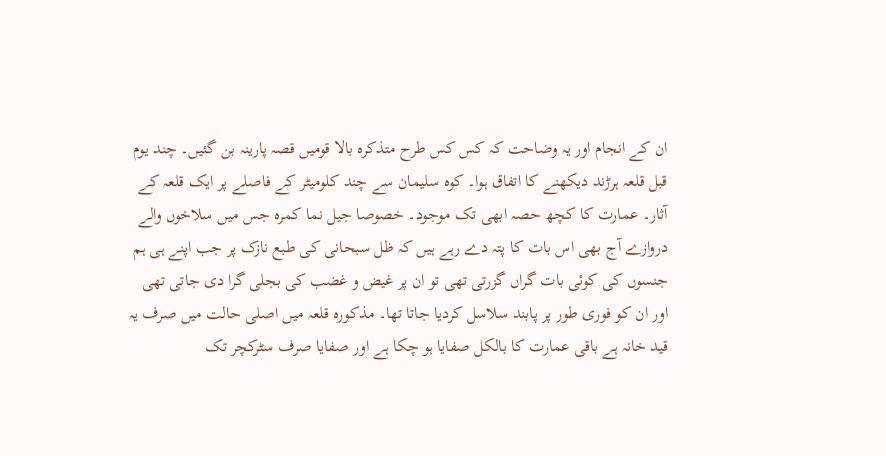ان کے انجام اور یہ وضاحت کہ کس کس طرح متذکرہ بالا قومیں قصہ پارینہ بن گئیں۔ چند یوم قبل قلعہ ہرڑند دیکھنے کا اتفاق ہوا۔ کوہ سلیمان سے چند کلومیٹر کے فاصلے پر ایک قلعہ کے آثار۔ عمارت کا کچھ حصہ ابھی تک موجود۔ خصوصا جیل نما کمرہ جس میں سلاخوں والے دروازے آج بھی اس بات کا پتہ دے رہے ہیں کہ ظل سبحانی کی طبع نازک پر جب اپنے ہی ہم جنسوں کی کوئی بات گراں گزرتی تھی تو ان پر غیض و غضب کی بجلی گرا دی جاتی تھی اور ان کو فوری طور پر پابند سلاسل کردیا جاتا تھا۔ مذکورہ قلعہ میں اصلی حالت میں صرف یہ قید خانہ ہے باقی عمارت کا بالکل صفایا ہو چکا ہے اور صفایا صرف سٹرکچر تک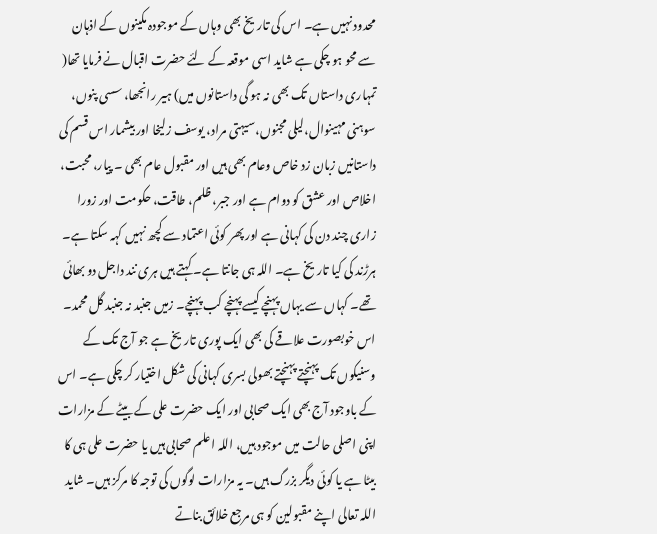محدود نہیں ہے۔ اس کی تاریخ بھی وہاں کے موجودہ مکینوں کے اذہان سے محو ہو چکی ہے شاید اسی موقعہ کے لئے حضرت اقبال نے فرمایا تھا( تمہاری داستاں تک بھی نہ ہو گی داستانوں میں) ہیر رانجھا، سسی پنوں، سوہنی مہینوال،لیلی مجنوں،سیہتی مراد، یوسف زلیخا اور بیشمار اس قسم کی داستانیں زبان زد خاص وعام بھی ہیں اور مقبول عام بھی ۔ پیار، محبت، اخلاص اور عشق کو دوام ہے اور جبر، ظلم، طاقت، حکومت اور زورا زاری چند دن کی کہانی ہے اور پھر کوئی اعتماد سے کچھ نہیں کہہ سکتا ہے۔ ہرڑند کی کیا تاریخ ہے۔ اللہ ہی جانتا ہے۔ کہتے ہیں ہری نند داجل دو بھائی تھے۔ کہاں سے یہاں پہنچے کیسے پہنچے کب پہنچے۔ زمیں جنبد نہ جنبد گل محمد۔ اس خوبصورت علاقے کی بھی ایک پوری تاریخ ہے جو آج تک کے وسنیکوں تک پہنچتے پہنچتے بھولی بسری کہانی کی شکل اختیار کر چکی ہے۔ اس کے باوجود آج بھی ایک صحابی اور ایک حضرت علی کے بیٹے کے مزارات اپنی اصلی حالت میں موجود ہیں، اللہ اعلم صحابی ہیں یا حضرت علی ہی کا بیٹا ہے یا کوئی دیگر بزرگ ہیں۔ یہ مزارات لوگوں کی توجہ کا مرکز ہیں۔ شاید اللہ تعالی اپنے مقبولین کو ہی مرجع خلائق بناتے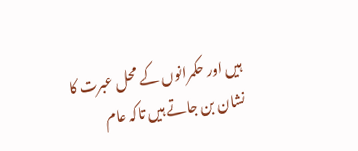ہیں اور حکمرانوں کے محل عبرت کا نشان بن جاتے ہیں تاکہ عام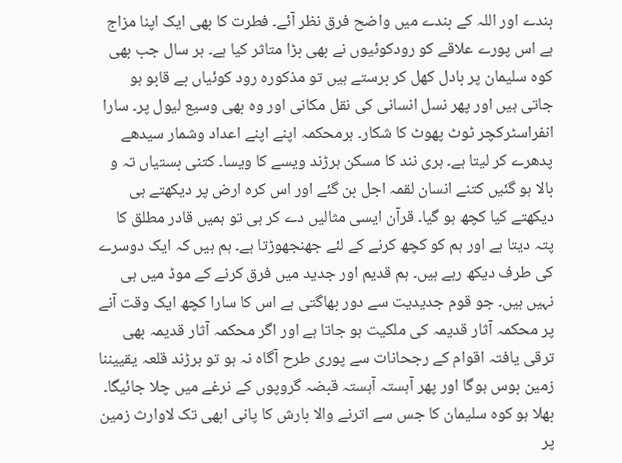بندے اور اللہ کے بندے میں واضح فرق نظر آئے۔ فطرت کا بھی ایک اپنا مزاج ہے اس پورے علاقے کو رودکوئیوں نے بھی بڑا متاثر کیا ہے۔ ہر سال جب بھی کوہ سلیمان پر بادل کھل کر برستے ہیں تو مذکورہ رود کوئیاں بے قابو ہو جاتی ہیں اور پھر نسل انسانی کی نقل مکانی اور وہ بھی وسیع لیول پر۔ سارا انفراسٹرکچر ٹوٹ پھوٹ کا شکار۔ ہرمحکمہ اپنے اپنے اعداد وشمار سیدھے پدھرے کر لیتا ہے۔ ہری نند کا مسکن ہرڑند ویسے کا ویسا۔ کتنی بستیاں تہ و بالا ہو گئیں کتنے انسان لقمہ اجل بن گئے اور اس کرہ ارض پر دیکھتے ہی دیکھتے کیا کچھ ہو گیا۔ قرآن ایسی مثالیں دے کر ہی تو ہمیں قادر مطلق کا پتہ دیتا ہے اور ہم کو کچھ کرنے کے لئے جھنجھوڑتا ہے۔ ہم ہیں کہ ایک دوسرے کی طرف دیکھ رہے ہیں۔ ہم قدیم اور جدید میں فرق کرنے کے موڈ میں ہی نہیں ہیں۔ جو قوم جدیدیت سے دور بھاگتی ہے اس کا سارا کچھ ایک وقت آنے پر محکمہ آثار قدیمہ کی ملکیت ہو جاتا ہے اور اگر محکمہ آثار قدیمہ بھی ترقی یافتہ اقوام کے رجحانات سے پوری طرح آگاہ نہ ہو تو ہرڑند قلعہ یقییننا زمین بوس ہوگا اور پھر آہستہ آہستہ قبضہ گروپوں کے نرغے میں چلا جائیگا۔ بھلا ہو کوہ سلیمان کا جس سے اترنے والا بارش کا پانی ابھی تک لاوارث زمین پر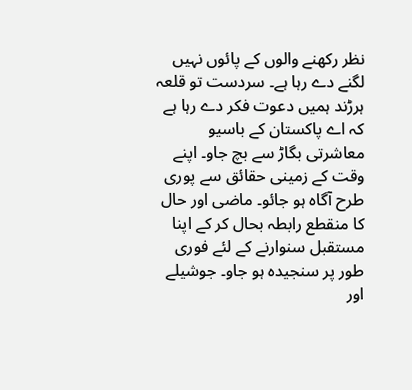نظر رکھنے والوں کے پائوں نہیں لگنے دے رہا ہے۔ سردست تو قلعہ ہرڑند ہمیں دعوت فکر دے رہا ہے کہ اے پاکستان کے باسیو معاشرتی بگاڑ سے بچ جاو۔ اپنے وقت کے زمینی حقائق سے پوری طرح آگاہ ہو جائو۔ ماضی اور حال کا منقطع رابطہ بحال کر کے اپنا مستقبل سنوارنے کے لئے فوری طور پر سنجیدہ ہو جاو۔ جوشیلے اور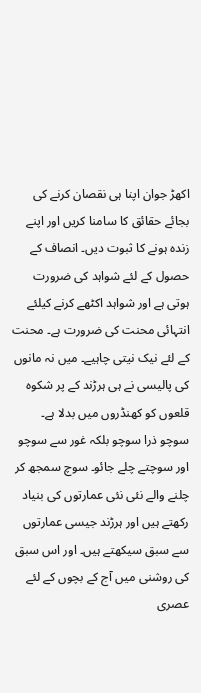اکھڑ جوان اپنا ہی نقصان کرنے کی بجائے حقائق کا سامنا کریں اور اپنے زندہ ہونے کا ثبوت دیں۔ انصاف کے حصول کے لئے شواہد کی ضرورت ہوتی ہے اور شواہد اکٹھے کرنے کیلئے انتہائی محنت کی ضرورت ہے۔ محنت کے لئے نیک نیتی چاہیے۔ میں نہ مانوں کی پالیسی نے ہی ہرڑند کے پر شکوہ قلعوں کو کھنڈروں میں بدلا ہے۔ سوچو ذرا سوچو بلکہ غور سے سوچو اور سوچتے چلے جائو۔ سوچ سمجھ کر چلنے والے نئی نئی عمارتوں کی بنیاد رکھتے ہیں اور ہرڑند جیسی عمارتوں سے سبق سیکھتے ہیں۔ اور اس سبق کی روشنی میں آج کے بچوں کے لئے عصری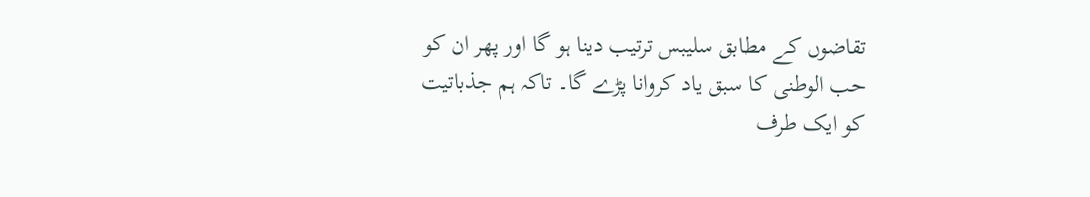تقاضوں کے مطابق سلیبس ترتیب دینا ہو گا اور پھر ان کو حب الوطنی کا سبق یاد کروانا پڑے گا۔ تاکہ ہم جذباتیت کو ایک طرف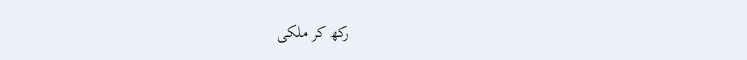رکھ کر ملکی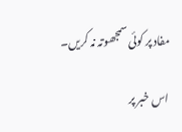مفاد پر کوئی سمجھوتہ نہ کریں۔

اس خبر پر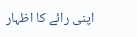اپنی رائے کا اظہار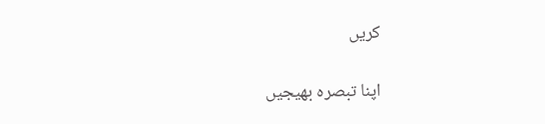کریں

اپنا تبصرہ بھیجیں